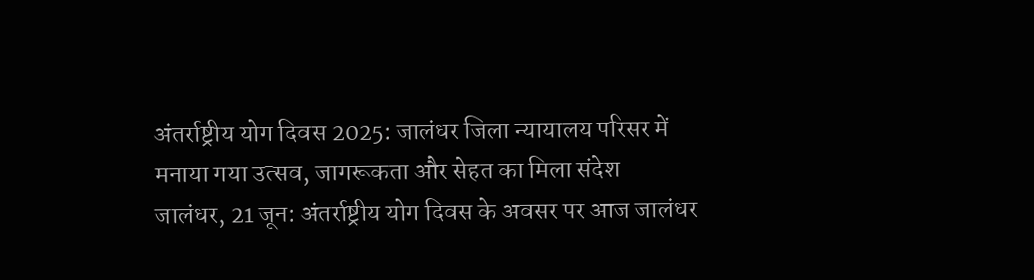अंतर्राष्ट्रीय योग दिवस 2025: जालंधर जिला न्यायालय परिसर में मनाया गया उत्सव, जागरूकता और सेहत का मिला संदेश
जालंधर, 21 जून: अंतर्राष्ट्रीय योग दिवस के अवसर पर आज जालंधर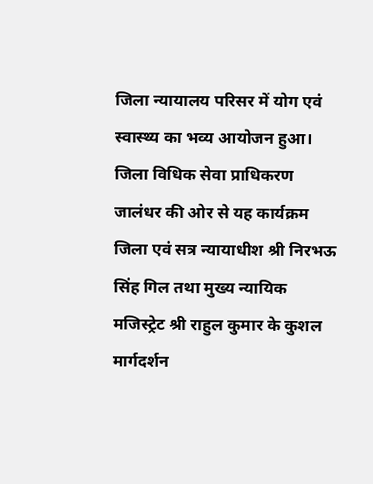जिला न्यायालय परिसर में योग एवं स्वास्थ्य का भव्य आयोजन हुआ। जिला विधिक सेवा प्राधिकरण जालंधर की ओर से यह कार्यक्रम जिला एवं सत्र न्यायाधीश श्री निरभऊ सिंह गिल तथा मुख्य न्यायिक मजिस्ट्रेट श्री राहुल कुमार के कुशल मार्गदर्शन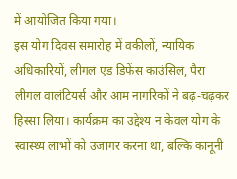में आयोजित किया गया।
इस योग दिवस समारोह में वकीलों, न्यायिक अधिकारियों, लीगल एड डिफेंस काउंसिल, पैरा लीगल वालंटियर्स और आम नागरिकों ने बढ़-चढ़कर हिस्सा लिया। कार्यक्रम का उद्देश्य न केवल योग के स्वास्थ्य लाभों को उजागर करना था, बल्कि कानूनी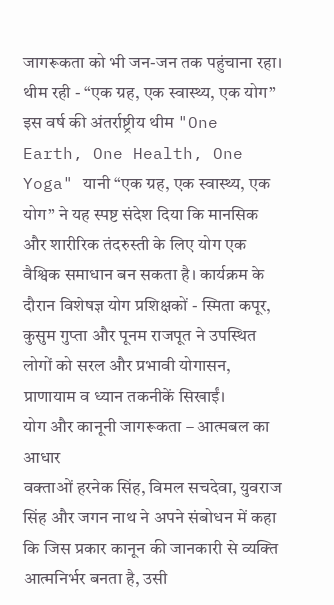जागरूकता को भी जन-जन तक पहुंचाना रहा।
थीम रही - “एक ग्रह, एक स्वास्थ्य, एक योग”
इस वर्ष की अंतर्राष्ट्रीय थीम "One Earth, One Health, One Yoga" यानी “एक ग्रह, एक स्वास्थ्य, एक योग” ने यह स्पष्ट संदेश दिया कि मानसिक और शारीरिक तंदरुस्ती के लिए योग एक वैश्विक समाधान बन सकता है। कार्यक्रम के दौरान विशेषज्ञ योग प्रशिक्षकों - स्मिता कपूर, कुसुम गुप्ता और पूनम राजपूत ने उपस्थित लोगों को सरल और प्रभावी योगासन, प्राणायाम व ध्यान तकनीकें सिखाईं।
योग और कानूनी जागरूकता – आत्मबल का आधार
वक्ताओं हरनेक सिंह, विमल सचदेवा, युवराज सिंह और जगन नाथ ने अपने संबोधन में कहा कि जिस प्रकार कानून की जानकारी से व्यक्ति आत्मनिर्भर बनता है, उसी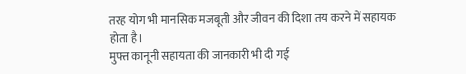तरह योग भी मानसिक मजबूती और जीवन की दिशा तय करने में सहायक होता है।
मुफ्त कानूनी सहायता की जानकारी भी दी गई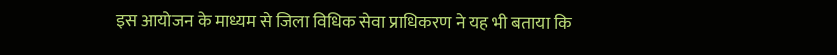इस आयोजन के माध्यम से जिला विधिक सेवा प्राधिकरण ने यह भी बताया कि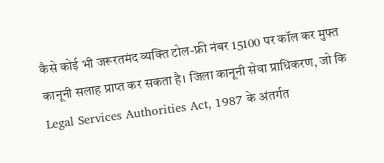कैसे कोई भी जरूरतमंद व्यक्ति टोल-फ्री नंबर 15100 पर कॉल कर मुफ्त कानूनी सलाह प्राप्त कर सकता है। जिला कानूनी सेवा प्राधिकरण, जो कि Legal Services Authorities Act, 1987 के अंतर्गत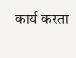कार्य करता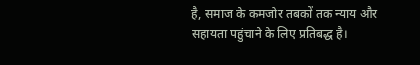है, समाज के कमजोर तबकों तक न्याय और सहायता पहुंचाने के लिए प्रतिबद्ध है।